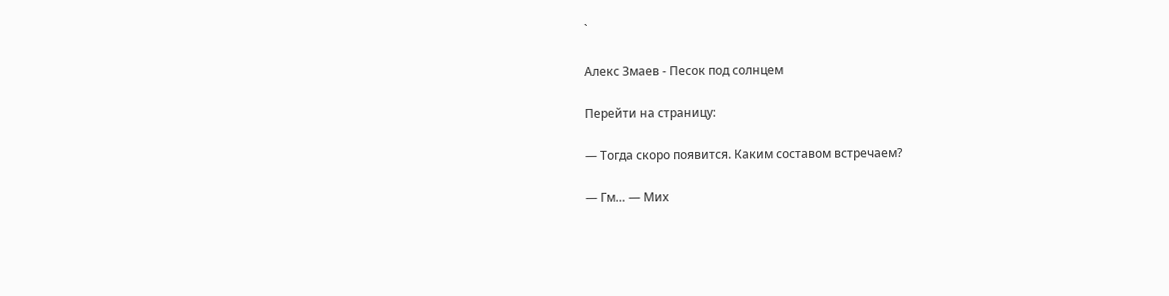`

Алекс Змаев - Песок под солнцем

Перейти на страницу:

— Тогда скоро появится. Каким составом встречаем?

— Гм… — Мих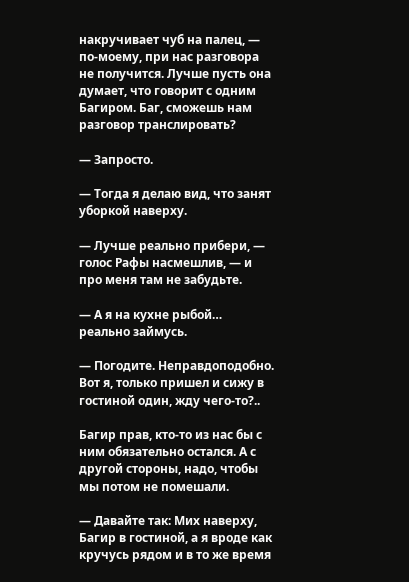накручивает чуб на палец, — по-моему, при нас разговора не получится. Лучше пусть она думает, что говорит с одним Багиром. Баг, сможешь нам разговор транслировать?

— Запросто.

— Тогда я делаю вид, что занят уборкой наверху.

— Лучше реально прибери, — голос Рафы насмешлив, — и про меня там не забудьте.

— А я на кухне рыбой… реально займусь.

— Погодите. Неправдоподобно. Вот я, только пришел и сижу в гостиной один, жду чего-то?..

Багир прав, кто-то из нас бы с ним обязательно остался. А с другой стороны, надо, чтобы мы потом не помешали.

— Давайте так: Мих наверху, Багир в гостиной, а я вроде как кручусь рядом и в то же время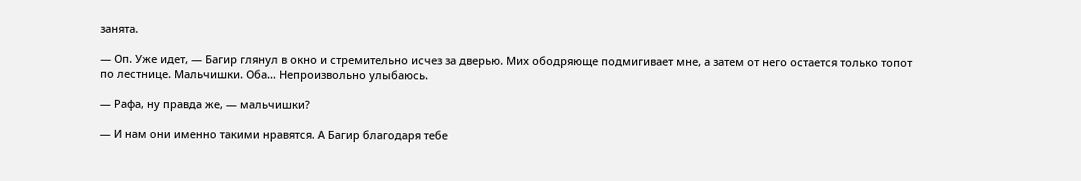занята.

— Оп. Уже идет, — Багир глянул в окно и стремительно исчез за дверью. Мих ободряюще подмигивает мне, а затем от него остается только топот по лестнице. Мальчишки. Оба… Непроизвольно улыбаюсь.

— Рафа, ну правда же, — мальчишки?

— И нам они именно такими нравятся. А Багир благодаря тебе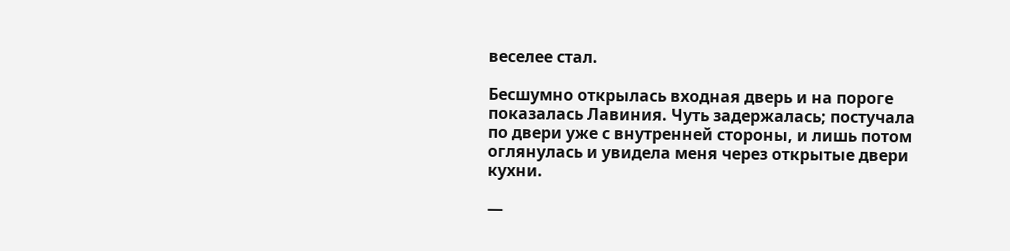веселее стал.

Бесшумно открылась входная дверь и на пороге показалась Лавиния. Чуть задержалась; постучала по двери уже с внутренней стороны, и лишь потом оглянулась и увидела меня через открытые двери кухни.

—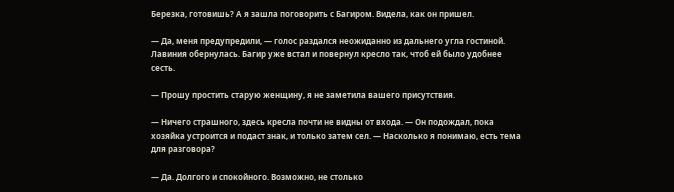Березка, готовишь? А я зашла поговорить с Багиром. Видела, как он пришел.

— Да, меня предупредили, — голос раздался неожиданно из дальнего угла гостиной. Лавиния обернулась. Багир уже встал и повернул кресло так, чтоб ей было удобнее сесть.

— Прошу простить старую женщину, я не заметила вашего присутствия.

— Ничего страшного, здесь кресла почти не видны от входа. — Он подождал, пока хозяйка устроится и подаст знак, и только затем сел. — Насколько я понимаю, есть тема для разговора?

— Да. Долгого и спокойного. Возможно, не столько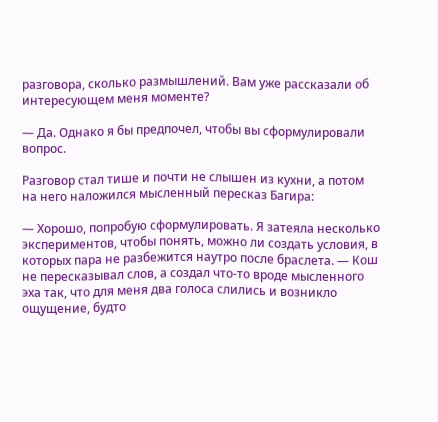разговора, сколько размышлений. Вам уже рассказали об интересующем меня моменте?

— Да. Однако я бы предпочел, чтобы вы сформулировали вопрос.

Разговор стал тише и почти не слышен из кухни, а потом на него наложился мысленный пересказ Багира:

— Хорошо, попробую сформулировать. Я затеяла несколько экспериментов, чтобы понять, можно ли создать условия, в которых пара не разбежится наутро после браслета. — Кош не пересказывал слов, а создал что-то вроде мысленного эха так, что для меня два голоса слились и возникло ощущение, будто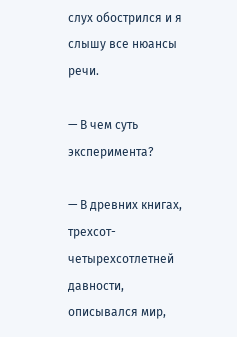слух обострился и я слышу все нюансы речи.

— В чем суть эксперимента?

— В древних книгах, трехсот-четырехсотлетней давности, описывался мир,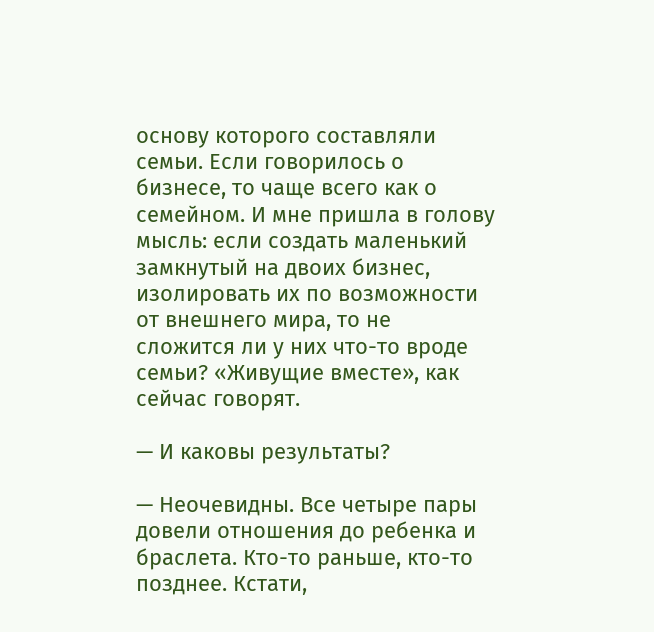основу которого составляли семьи. Если говорилось о бизнесе, то чаще всего как о семейном. И мне пришла в голову мысль: если создать маленький замкнутый на двоих бизнес, изолировать их по возможности от внешнего мира, то не сложится ли у них что-то вроде семьи? «Живущие вместе», как сейчас говорят.

— И каковы результаты?

— Неочевидны. Все четыре пары довели отношения до ребенка и браслета. Кто-то раньше, кто-то позднее. Кстати,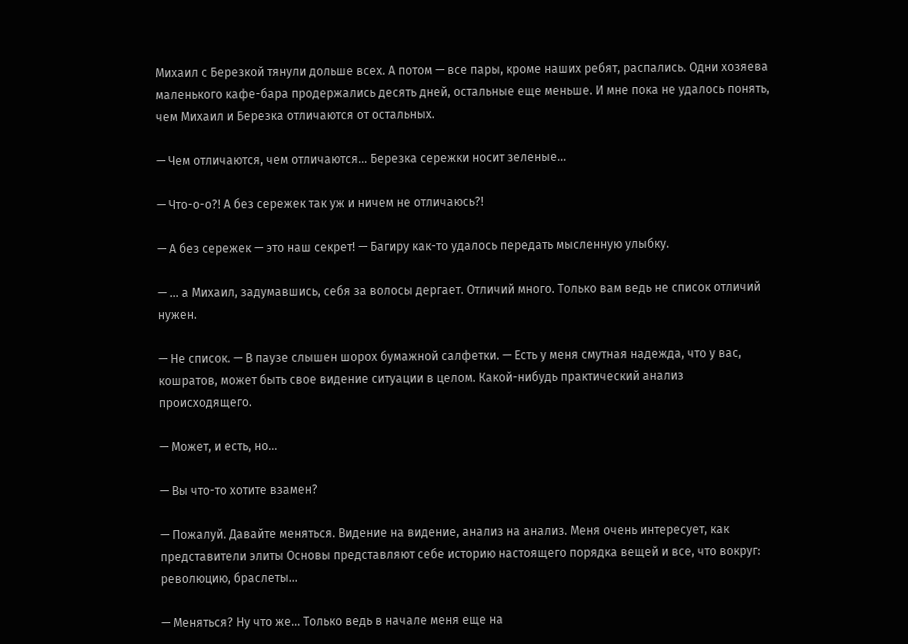Михаил с Березкой тянули дольше всех. А потом — все пары, кроме наших ребят, распались. Одни хозяева маленького кафе-бара продержались десять дней, остальные еще меньше. И мне пока не удалось понять, чем Михаил и Березка отличаются от остальных.

— Чем отличаются, чем отличаются… Березка сережки носит зеленые…

— Что-о-о?! А без сережек так уж и ничем не отличаюсь?!

— А без сережек — это наш секрет! — Багиру как-то удалось передать мысленную улыбку.

— … а Михаил, задумавшись, себя за волосы дергает. Отличий много. Только вам ведь не список отличий нужен.

— Не список. — В паузе слышен шорох бумажной салфетки. — Есть у меня смутная надежда, что у вас, кошратов, может быть свое видение ситуации в целом. Какой-нибудь практический анализ происходящего.

— Может, и есть, но…

— Вы что-то хотите взамен?

— Пожалуй. Давайте меняться. Видение на видение, анализ на анализ. Меня очень интересует, как представители элиты Основы представляют себе историю настоящего порядка вещей и все, что вокруг: революцию, браслеты…

— Меняться? Ну что же… Только ведь в начале меня еще на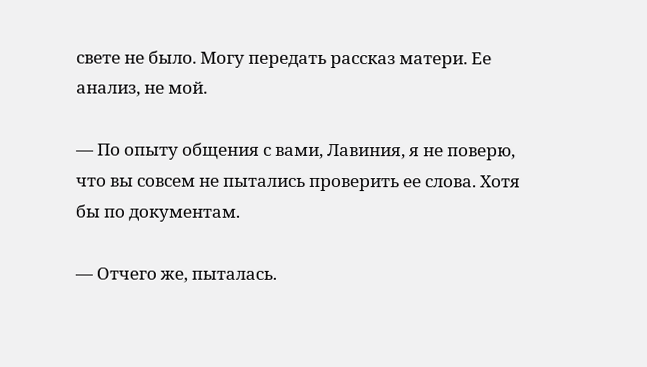свете не было. Могу передать рассказ матери. Ее анализ, не мой.

— По опыту общения с вами, Лавиния, я не поверю, что вы совсем не пытались проверить ее слова. Хотя бы по документам.

— Отчего же, пыталась.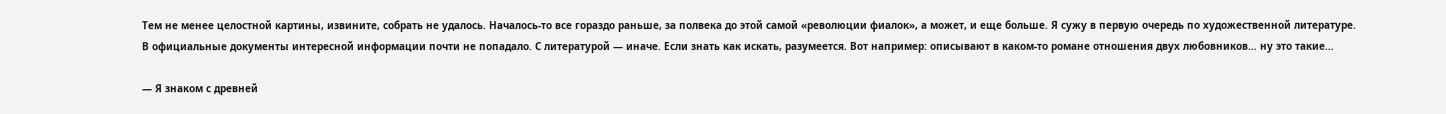Тем не менее целостной картины, извините, собрать не удалось. Началось-то все гораздо раньше, за полвека до этой самой «революции фиалок», а может, и еще больше. Я сужу в первую очередь по художественной литературе. В официальные документы интересной информации почти не попадало. С литературой — иначе. Если знать как искать, разумеется. Вот например: описывают в каком-то романе отношения двух любовников… ну это такие…

— Я знаком с древней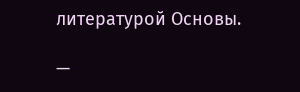литературой Основы.

—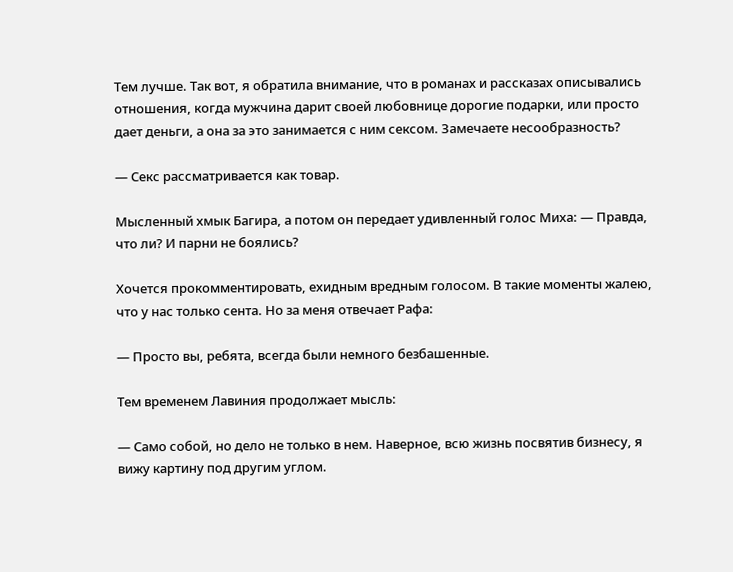Тем лучше. Так вот, я обратила внимание, что в романах и рассказах описывались отношения, когда мужчина дарит своей любовнице дорогие подарки, или просто дает деньги, а она за это занимается с ним сексом. Замечаете несообразность?

— Секс рассматривается как товар.

Мысленный хмык Багира, а потом он передает удивленный голос Миха: — Правда, что ли? И парни не боялись?

Хочется прокомментировать, ехидным вредным голосом. В такие моменты жалею, что у нас только сента. Но за меня отвечает Рафа:

— Просто вы, ребята, всегда были немного безбашенные.

Тем временем Лавиния продолжает мысль:

— Само собой, но дело не только в нем. Наверное, всю жизнь посвятив бизнесу, я вижу картину под другим углом.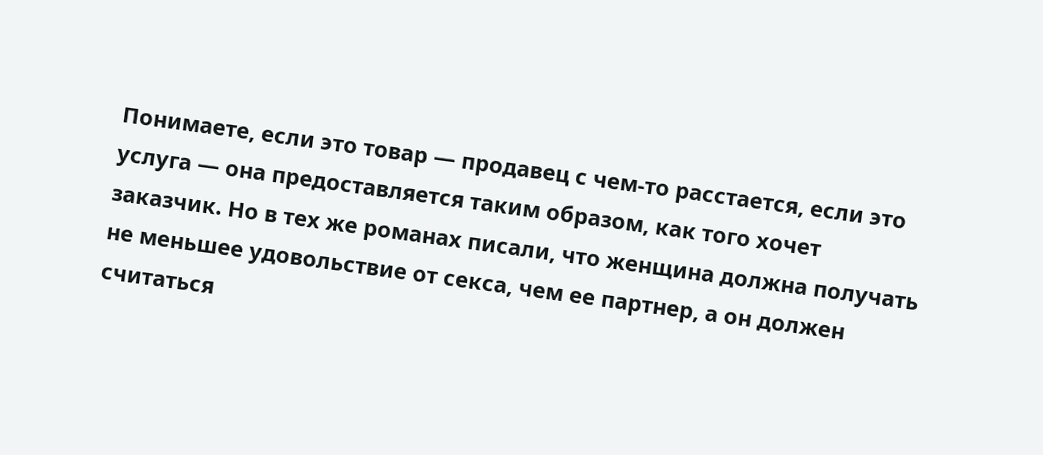Понимаете, если это товар — продавец с чем-то расстается, если это услуга — она предоставляется таким образом, как того хочет заказчик. Но в тех же романах писали, что женщина должна получать не меньшее удовольствие от секса, чем ее партнер, а он должен считаться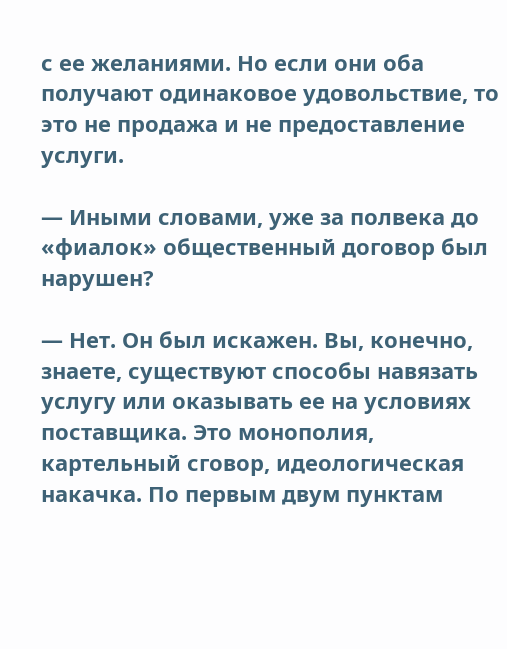с ее желаниями. Но если они оба получают одинаковое удовольствие, то это не продажа и не предоставление услуги.

— Иными словами, уже за полвека до «фиалок» общественный договор был нарушен?

— Нет. Он был искажен. Вы, конечно, знаете, существуют способы навязать услугу или оказывать ее на условиях поставщика. Это монополия, картельный сговор, идеологическая накачка. По первым двум пунктам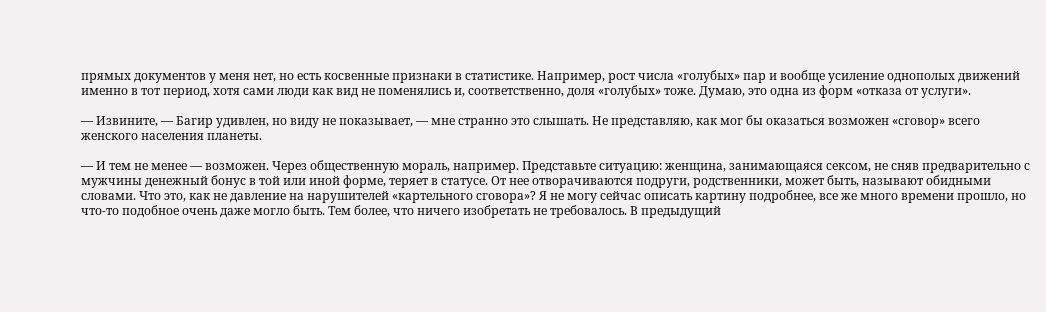прямых документов у меня нет, но есть косвенные признаки в статистике. Например, рост числа «голубых» пар и вообще усиление однополых движений именно в тот период, хотя сами люди как вид не поменялись и, соответственно, доля «голубых» тоже. Думаю, это одна из форм «отказа от услуги».

— Извините, — Багир удивлен, но виду не показывает, — мне странно это слышать. Не представляю, как мог бы оказаться возможен «сговор» всего женского населения планеты.

— И тем не менее — возможен. Через общественную мораль, например. Представьте ситуацию: женщина, занимающаяся сексом, не сняв предварительно с мужчины денежный бонус в той или иной форме, теряет в статусе. От нее отворачиваются подруги, родственники, может быть, называют обидными словами. Что это, как не давление на нарушителей «картельного сговора»? Я не могу сейчас описать картину подробнее, все же много времени прошло, но что-то подобное очень даже могло быть. Тем более, что ничего изобретать не требовалось. В предыдущий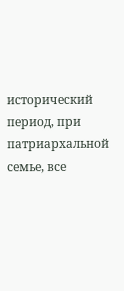исторический период, при патриархальной семье, все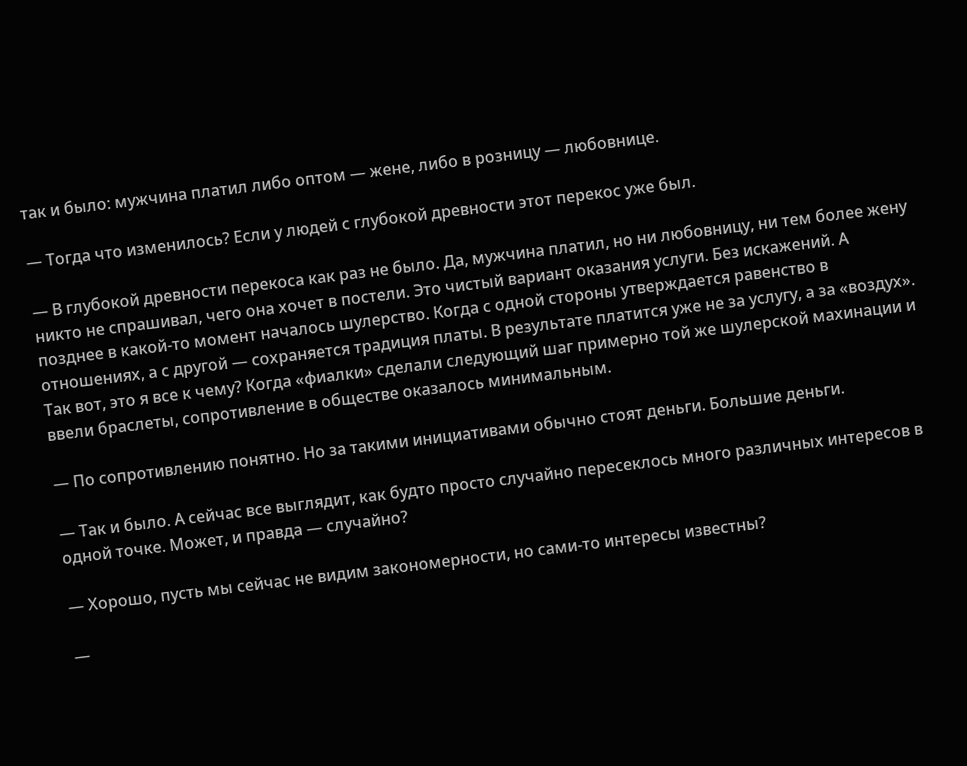так и было: мужчина платил либо оптом — жене, либо в розницу — любовнице.

— Тогда что изменилось? Если у людей с глубокой древности этот перекос уже был.

— В глубокой древности перекоса как раз не было. Да, мужчина платил, но ни любовницу, ни тем более жену никто не спрашивал, чего она хочет в постели. Это чистый вариант оказания услуги. Без искажений. А позднее в какой-то момент началось шулерство. Когда с одной стороны утверждается равенство в отношениях, а с другой — сохраняется традиция платы. В результате платится уже не за услугу, а за «воздух». Так вот, это я все к чему? Когда «фиалки» сделали следующий шаг примерно той же шулерской махинации и ввели браслеты, сопротивление в обществе оказалось минимальным.

— По сопротивлению понятно. Но за такими инициативами обычно стоят деньги. Большие деньги.

— Так и было. А сейчас все выглядит, как будто просто случайно пересеклось много различных интересов в одной точке. Может, и правда — случайно?

— Хорошо, пусть мы сейчас не видим закономерности, но сами-то интересы известны?

—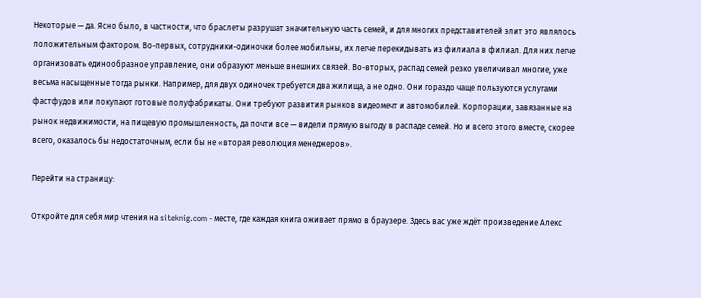Некоторые — да. Ясно было, в частности, что браслеты разрушат значительную часть семей, и для многих представителей элит это являлось положительным фактором. Во-первых, сотрудники-одиночки более мобильны, их легче перекидывать из филиала в филиал. Для них легче организовать единообразное управление, они образуют меньше внешних связей. Во-вторых, распад семей резко увеличивал многие, уже весьма насыщенные тогда рынки. Например, для двух одиночек требуется два жилища, а не одно. Они гораздо чаще пользуются услугами фастфудов или покупают готовые полуфабрикаты. Они требуют развития рынков видеомечт и автомобилей. Корпорации, завязанные на рынок недвижимости, на пищевую промышленность, да почти все — видели прямую выгоду в распаде семей. Но и всего этого вместе, скорее всего, оказалось бы недостаточным, если бы не «вторая революция менеджеров».

Перейти на страницу:

Откройте для себя мир чтения на siteknig.com - месте, где каждая книга оживает прямо в браузере. Здесь вас уже ждёт произведение Алекс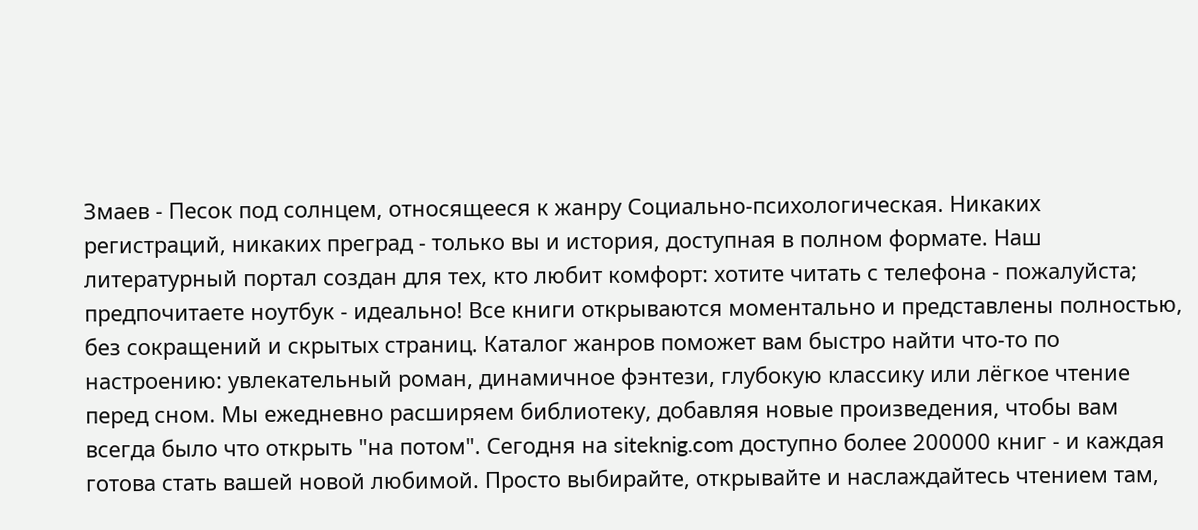Змаев - Песок под солнцем, относящееся к жанру Социально-психологическая. Никаких регистраций, никаких преград - только вы и история, доступная в полном формате. Наш литературный портал создан для тех, кто любит комфорт: хотите читать с телефона - пожалуйста; предпочитаете ноутбук - идеально! Все книги открываются моментально и представлены полностью, без сокращений и скрытых страниц. Каталог жанров поможет вам быстро найти что-то по настроению: увлекательный роман, динамичное фэнтези, глубокую классику или лёгкое чтение перед сном. Мы ежедневно расширяем библиотеку, добавляя новые произведения, чтобы вам всегда было что открыть "на потом". Сегодня на siteknig.com доступно более 200000 книг - и каждая готова стать вашей новой любимой. Просто выбирайте, открывайте и наслаждайтесь чтением там,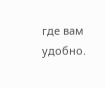где вам удобно.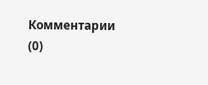Комментарии (0)